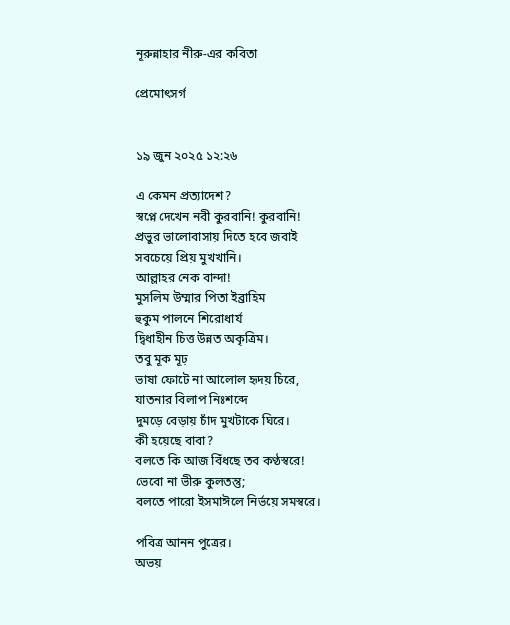নূরুন্নাহার নীরু-এর কবিতা

প্রেমোৎসর্গ


১৯ জুন ২০২৫ ১২:২৬

এ কেমন প্রত্যাদেশ?
স্বপ্নে দেখেন নবী কুরবানি! কুরবানি!
প্রভুর ভালোবাসায় দিতে হবে জবাই
সবচেয়ে প্রিয় মুখখানি।
আল্লাহর নেক বান্দা!
মুসলিম উম্মার পিতা ইব্রাহিম
হুকুম পালনে শিরোধার্য
দ্বিধাহীন চিত্ত উন্নত অকৃত্রিম।
তবু মূক মূঢ়
ভাষা ফোটে না আলোল হৃদয় চিরে,
যাতনার বিলাপ নিঃশব্দে
দুমড়ে বেড়ায় চাঁদ মুখটাকে ঘিরে।
কী হয়েছে বাবা?
বলতে কি আজ বিঁধছে তব কণ্ঠস্বরে!
ভেবো না ভীরু কুলতন্তু;
বলতে পারো ইসমাঈলে নির্ভয়ে সমস্বরে।

পবিত্র আনন পুত্রের।
অভয়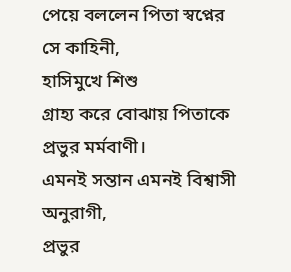পেয়ে বললেন পিতা স্বপ্নের সে কাহিনী,
হাসিমুখে শিশু
গ্রাহ্য করে বোঝায় পিতাকে প্রভুর মর্মবাণী।
এমনই সন্তান এমনই বিশ্বাসী অনুরাগী,
প্রভুর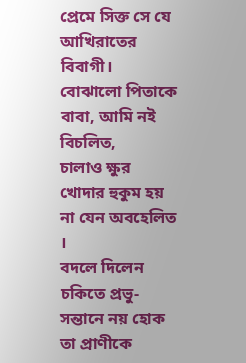প্রেমে সিক্ত সে যে আখিরাতের বিবাগী।
বোঝালো পিতাকে
বাবা, আমি নই বিচলিত,
চালাও ক্ষুর
খোদার হুকুম হয় না যেন অবহেলিত ।
বদলে দিলেন চকিতে প্রভু-
সন্তানে নয় হোক তা প্রাণীকে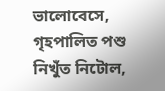ভালোবেসে,
গৃহপালিত পশু নিখুঁত নিটোল,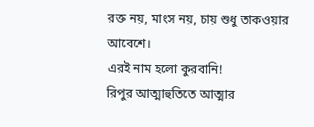রক্ত নয়, মাংস নয়, চায় শুধু তাকওয়ার আবেশে।
এরই নাম হলো কুরবানি!
রিপুর আত্মাহুতিতে আত্মার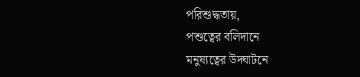পরিশুদ্ধতায়,
পশুত্বের বলিদানে
মনুষ্যত্বের উদ্ঘাটনে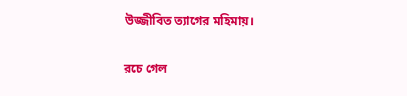উজ্জীবিত ত্যাগের মহিমায়।

রচে গেল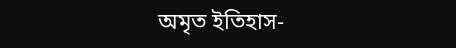অমৃত ইতিহাস-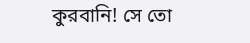কুরবানি! সে তো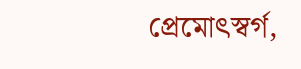প্রেমোৎস্বর্গ,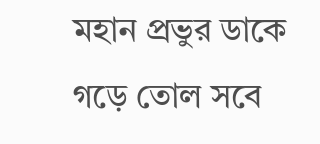মহান প্রভুর ডাকে
গড়ে তোল সবে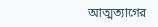আত্মত্যাগের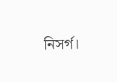নিসর্গ।